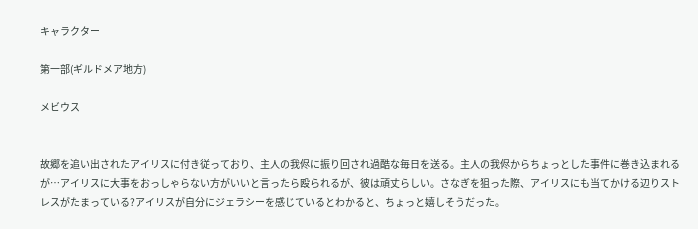キャラクター

第一部(ギルドメア地方)

メビウス


故郷を追い出されたアイリスに付き従っており、主人の我侭に振り回され過酷な毎日を送る。主人の我侭からちょっとした事件に巻き込まれるが…アイリスに大事をおっしゃらない方がいいと言ったら殴られるが、彼は頑丈らしい。さなぎを狙った際、アイリスにも当てかける辺りストレスがたまっている?アイリスが自分にジェラシーを感じているとわかると、ちょっと嬉しそうだった。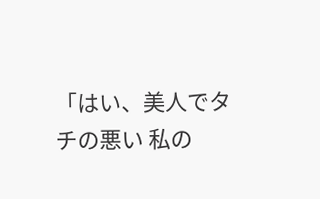「はい、美人でタチの悪い 私の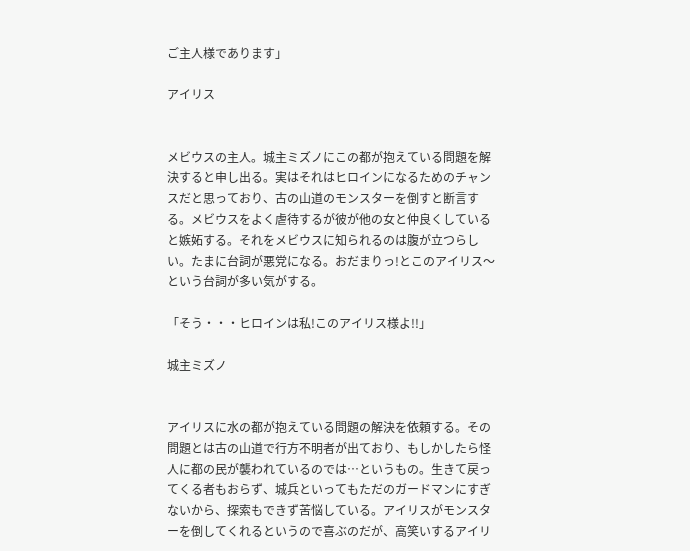ご主人様であります」

アイリス


メビウスの主人。城主ミズノにこの都が抱えている問題を解決すると申し出る。実はそれはヒロインになるためのチャンスだと思っており、古の山道のモンスターを倒すと断言する。メビウスをよく虐待するが彼が他の女と仲良くしていると嫉妬する。それをメビウスに知られるのは腹が立つらしい。たまに台詞が悪党になる。おだまりっ!とこのアイリス〜という台詞が多い気がする。

「そう・・・ヒロインは私!このアイリス様よ!!」

城主ミズノ


アイリスに水の都が抱えている問題の解決を依頼する。その問題とは古の山道で行方不明者が出ており、もしかしたら怪人に都の民が襲われているのでは…というもの。生きて戻ってくる者もおらず、城兵といってもただのガードマンにすぎないから、探索もできず苦悩している。アイリスがモンスターを倒してくれるというので喜ぶのだが、高笑いするアイリ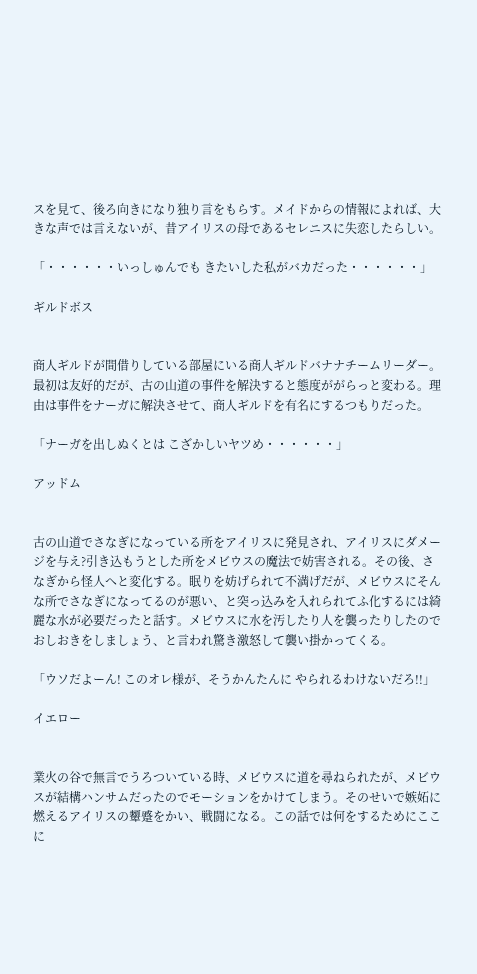スを見て、後ろ向きになり独り言をもらす。メイドからの情報によれば、大きな声では言えないが、昔アイリスの母であるセレニスに失恋したらしい。

「・・・・・・いっしゅんでも きたいした私がバカだった・・・・・・」

ギルドボス


商人ギルドが間借りしている部屋にいる商人ギルドバナナチームリーダー。最初は友好的だが、古の山道の事件を解決すると態度ががらっと変わる。理由は事件をナーガに解決させて、商人ギルドを有名にするつもりだった。

「ナーガを出しぬくとは こざかしいヤツめ・・・・・・」

アッドム


古の山道でさなぎになっている所をアイリスに発見され、アイリスにダメージを与え?引き込もうとした所をメビウスの魔法で妨害される。その後、さなぎから怪人へと変化する。眠りを妨げられて不満げだが、メビウスにそんな所でさなぎになってるのが悪い、と突っ込みを入れられてふ化するには綺麗な水が必要だったと話す。メビウスに水を汚したり人を襲ったりしたのでおしおきをしましょう、と言われ驚き激怒して襲い掛かってくる。

「ウソだよーん! このオレ様が、そうかんたんに やられるわけないだろ!!」

イエロー


業火の谷で無言でうろついている時、メビウスに道を尋ねられたが、メビウスが結構ハンサムだったのでモーションをかけてしまう。そのせいで嫉妬に燃えるアイリスの顰蹙をかい、戦闘になる。この話では何をするためにここに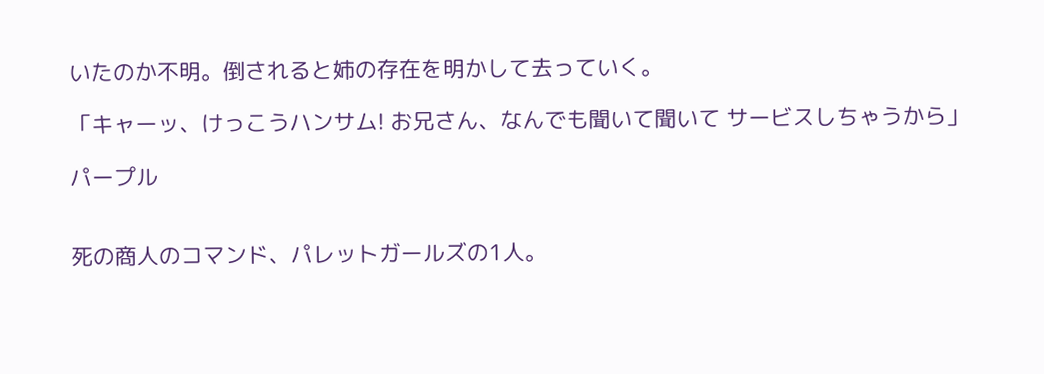いたのか不明。倒されると姉の存在を明かして去っていく。

「キャーッ、けっこうハンサム! お兄さん、なんでも聞いて聞いて サービスしちゃうから」

パープル


死の商人のコマンド、パレットガールズの1人。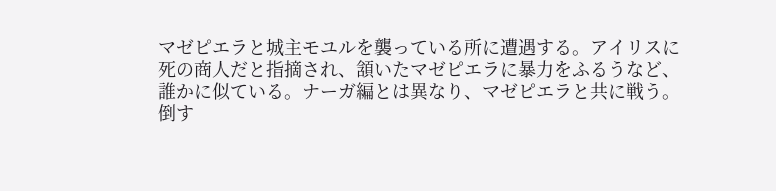マゼピエラと城主モユルを襲っている所に遭遇する。アイリスに死の商人だと指摘され、頷いたマゼピエラに暴力をふるうなど、誰かに似ている。ナーガ編とは異なり、マゼピエラと共に戦う。 倒す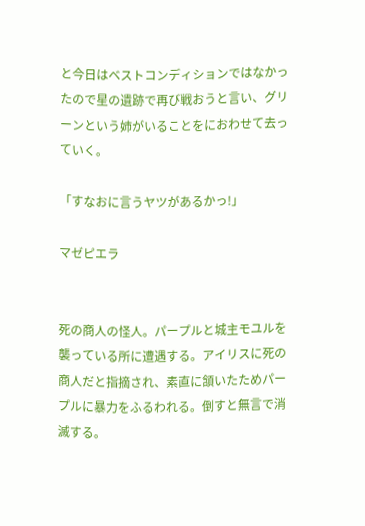と今日はベストコンディションではなかったので星の遺跡で再び戦おうと言い、グリーンという姉がいることをにおわせて去っていく。

「すなおに言うヤツがあるかっ!」

マゼピエラ


死の商人の怪人。パープルと城主モユルを襲っている所に遭遇する。アイリスに死の商人だと指摘され、素直に頷いたためパープルに暴力をふるわれる。倒すと無言で消滅する。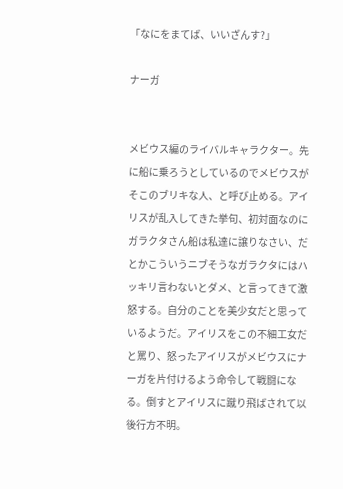「なにをまてば、いいざんす?」

ナーガ


メビウス編のライバルキャラクター。先に船に乗ろうとしているのでメビウスがそこのブリキな人、と呼び止める。アイリスが乱入してきた挙句、初対面なのにガラクタさん船は私達に譲りなさい、だとかこういうニブそうなガラクタにはハッキリ言わないとダメ、と言ってきて激怒する。自分のことを美少女だと思っているようだ。アイリスをこの不細工女だと罵り、怒ったアイリスがメビウスにナーガを片付けるよう命令して戦闘になる。倒すとアイリスに蹴り飛ばされて以後行方不明。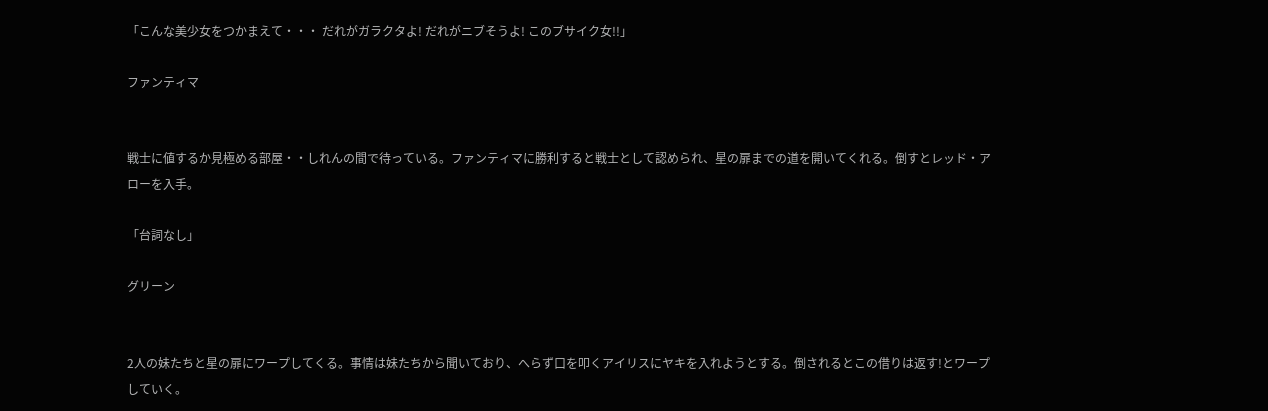「こんな美少女をつかまえて・・・ だれがガラクタよ! だれがニブそうよ! このブサイク女!!」

ファンティマ


戦士に値するか見極める部屋・・しれんの間で待っている。ファンティマに勝利すると戦士として認められ、星の扉までの道を開いてくれる。倒すとレッド・アローを入手。

「台詞なし」

グリーン


2人の妹たちと星の扉にワープしてくる。事情は妹たちから聞いており、へらず口を叩くアイリスにヤキを入れようとする。倒されるとこの借りは返す!とワープしていく。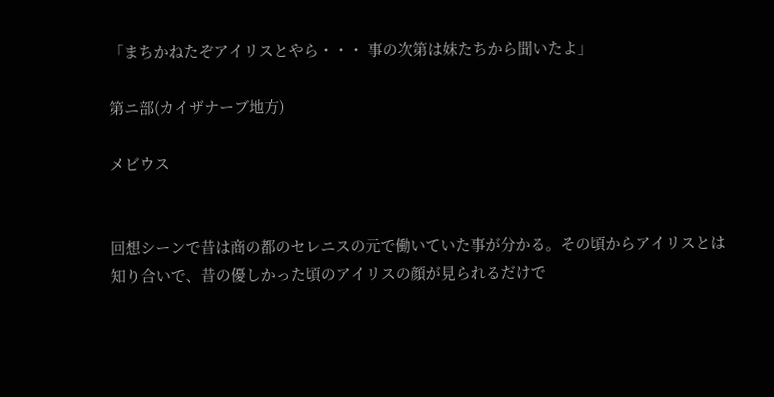「まちかねたぞアイリスとやら・・・ 事の次第は妹たちから聞いたよ」

第ニ部(カイザナーブ地方)

メビウス


回想シーンで昔は商の都のセレニスの元で働いていた事が分かる。その頃からアイリスとは知り合いで、昔の優しかった頃のアイリスの顔が見られるだけで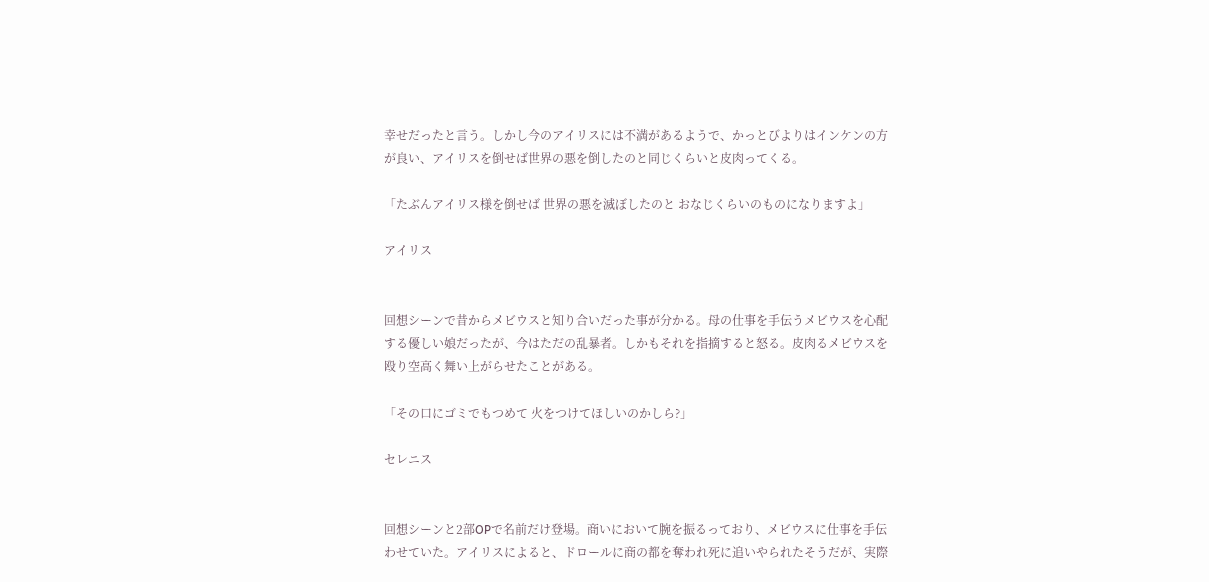幸せだったと言う。しかし今のアイリスには不満があるようで、かっとびよりはインケンの方が良い、アイリスを倒せば世界の悪を倒したのと同じくらいと皮肉ってくる。

「たぶんアイリス様を倒せば 世界の悪を滅ぼしたのと おなじくらいのものになりますよ」

アイリス


回想シーンで昔からメビウスと知り合いだった事が分かる。母の仕事を手伝うメビウスを心配する優しい娘だったが、今はただの乱暴者。しかもそれを指摘すると怒る。皮肉るメビウスを殴り空高く舞い上がらせたことがある。

「その口にゴミでもつめて 火をつけてほしいのかしら?」

セレニス


回想シーンと2部OPで名前だけ登場。商いにおいて腕を振るっており、メビウスに仕事を手伝わせていた。アイリスによると、ドロールに商の都を奪われ死に追いやられたそうだが、実際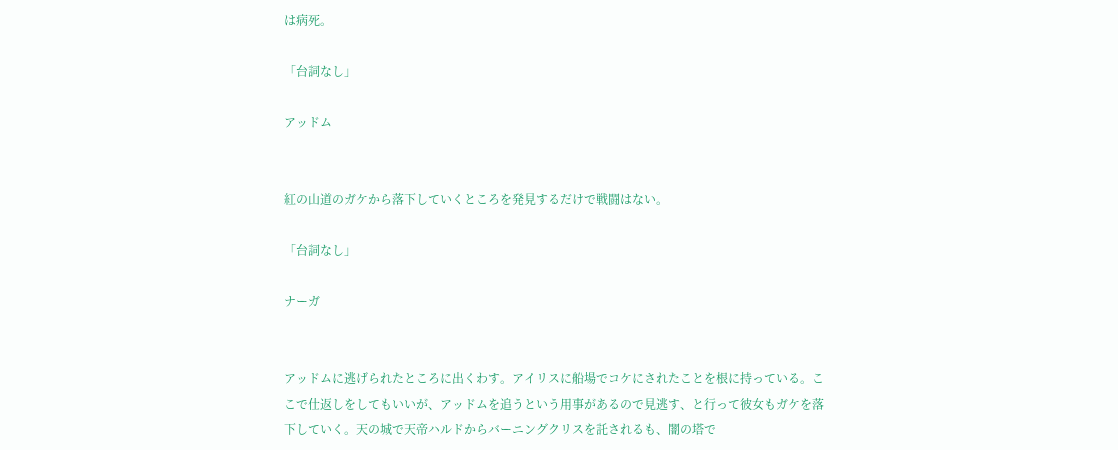は病死。

「台詞なし」

アッドム


紅の山道のガケから落下していくところを発見するだけで戦闘はない。

「台詞なし」

ナーガ


アッドムに逃げられたところに出くわす。アイリスに船場でコケにされたことを根に持っている。ここで仕返しをしてもいいが、アッドムを追うという用事があるので見逃す、と行って彼女もガケを落下していく。天の城で天帝ハルドからバーニングクリスを託されるも、闇の塔で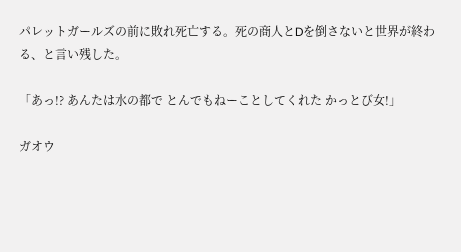パレットガールズの前に敗れ死亡する。死の商人とDを倒さないと世界が終わる、と言い残した。

「あっ!? あんたは水の都で とんでもねーことしてくれた かっとび女!」

ガオウ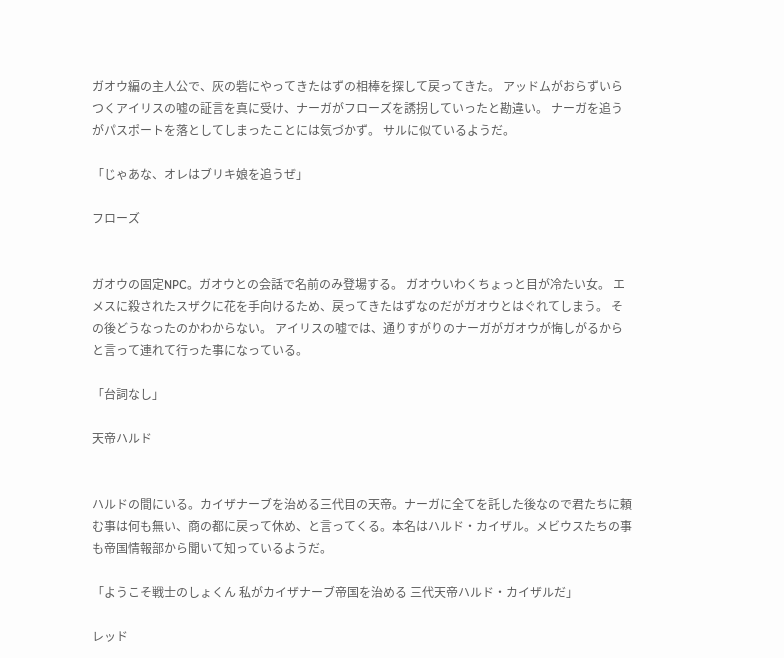ガオウ編の主人公で、灰の砦にやってきたはずの相棒を探して戻ってきた。 アッドムがおらずいらつくアイリスの嘘の証言を真に受け、ナーガがフローズを誘拐していったと勘違い。 ナーガを追うがパスポートを落としてしまったことには気づかず。 サルに似ているようだ。

「じゃあな、オレはブリキ娘を追うぜ」

フローズ


ガオウの固定NPC。ガオウとの会話で名前のみ登場する。 ガオウいわくちょっと目が冷たい女。 エメスに殺されたスザクに花を手向けるため、戻ってきたはずなのだがガオウとはぐれてしまう。 その後どうなったのかわからない。 アイリスの嘘では、通りすがりのナーガがガオウが悔しがるからと言って連れて行った事になっている。

「台詞なし」

天帝ハルド


ハルドの間にいる。カイザナーブを治める三代目の天帝。ナーガに全てを託した後なので君たちに頼む事は何も無い、商の都に戻って休め、と言ってくる。本名はハルド・カイザル。メビウスたちの事も帝国情報部から聞いて知っているようだ。

「ようこそ戦士のしょくん 私がカイザナーブ帝国を治める 三代天帝ハルド・カイザルだ」

レッド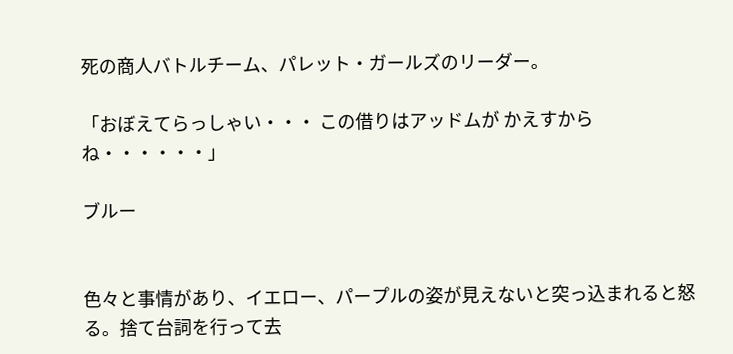死の商人バトルチーム、パレット・ガールズのリーダー。

「おぼえてらっしゃい・・・ この借りはアッドムが かえすからね・・・・・・」

ブルー


色々と事情があり、イエロー、パープルの姿が見えないと突っ込まれると怒る。捨て台詞を行って去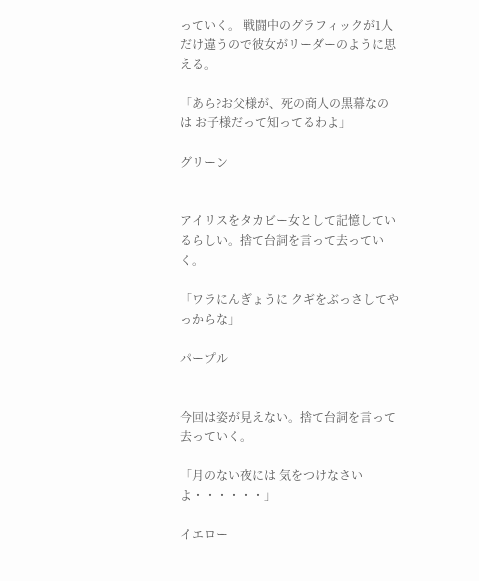っていく。 戦闘中のグラフィックが1人だけ違うので彼女がリーダーのように思える。

「あら?お父様が、死の商人の黒幕なのは お子様だって知ってるわよ」

グリーン


アイリスをタカビー女として記憶しているらしい。捨て台詞を言って去っていく。

「ワラにんぎょうに クギをぶっさしてやっからな」

パープル


今回は姿が見えない。捨て台詞を言って去っていく。

「月のない夜には 気をつけなさいよ・・・・・・」

イエロー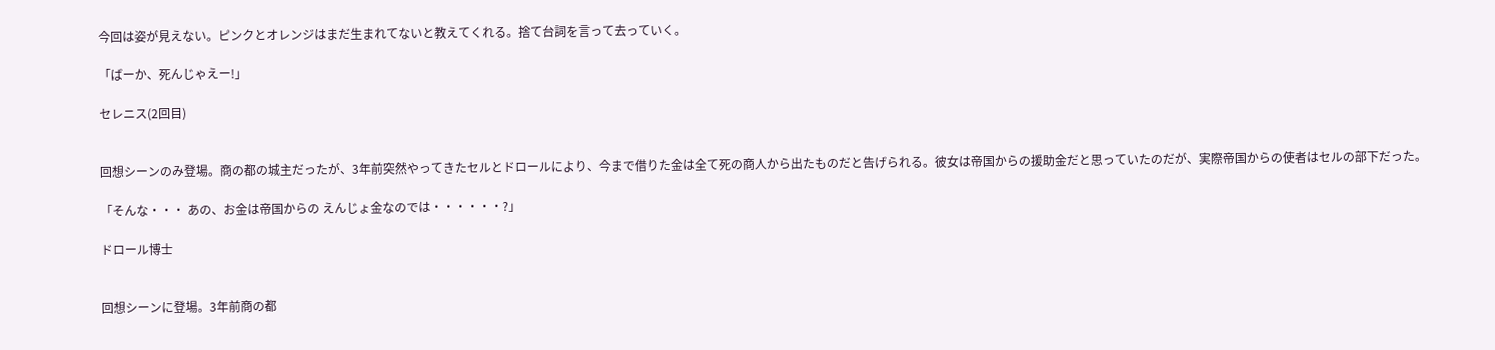今回は姿が見えない。ピンクとオレンジはまだ生まれてないと教えてくれる。捨て台詞を言って去っていく。

「ばーか、死んじゃえー!」

セレニス(2回目)


回想シーンのみ登場。商の都の城主だったが、3年前突然やってきたセルとドロールにより、今まで借りた金は全て死の商人から出たものだと告げられる。彼女は帝国からの援助金だと思っていたのだが、実際帝国からの使者はセルの部下だった。

「そんな・・・ あの、お金は帝国からの えんじょ金なのでは・・・・・・?」

ドロール博士


回想シーンに登場。3年前商の都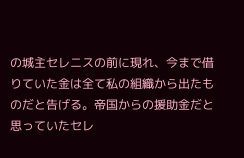の城主セレニスの前に現れ、今まで借りていた金は全て私の組織から出たものだと告げる。帝国からの援助金だと思っていたセレ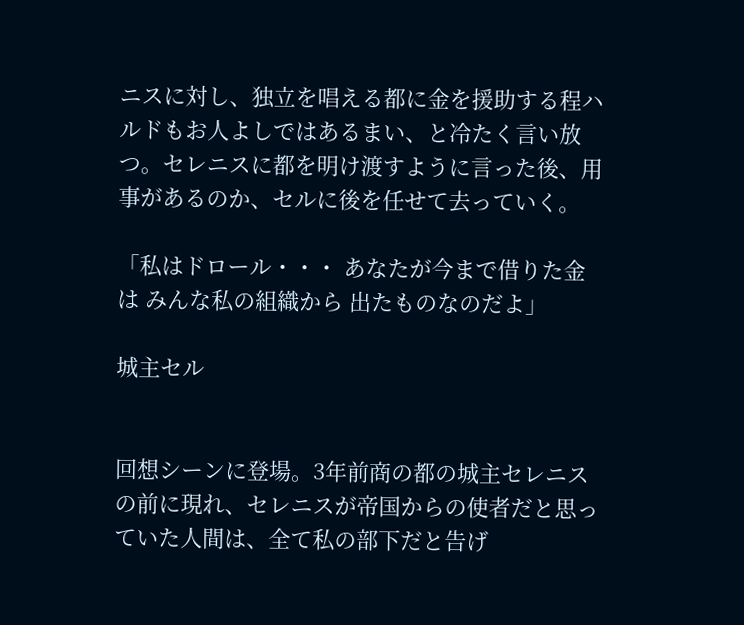ニスに対し、独立を唱える都に金を援助する程ハルドもお人よしではあるまい、と冷たく言い放つ。セレニスに都を明け渡すように言った後、用事があるのか、セルに後を任せて去っていく。

「私はドロール・・・ あなたが今まで借りた金は みんな私の組織から 出たものなのだよ」

城主セル


回想シーンに登場。3年前商の都の城主セレニスの前に現れ、セレニスが帝国からの使者だと思っていた人間は、全て私の部下だと告げ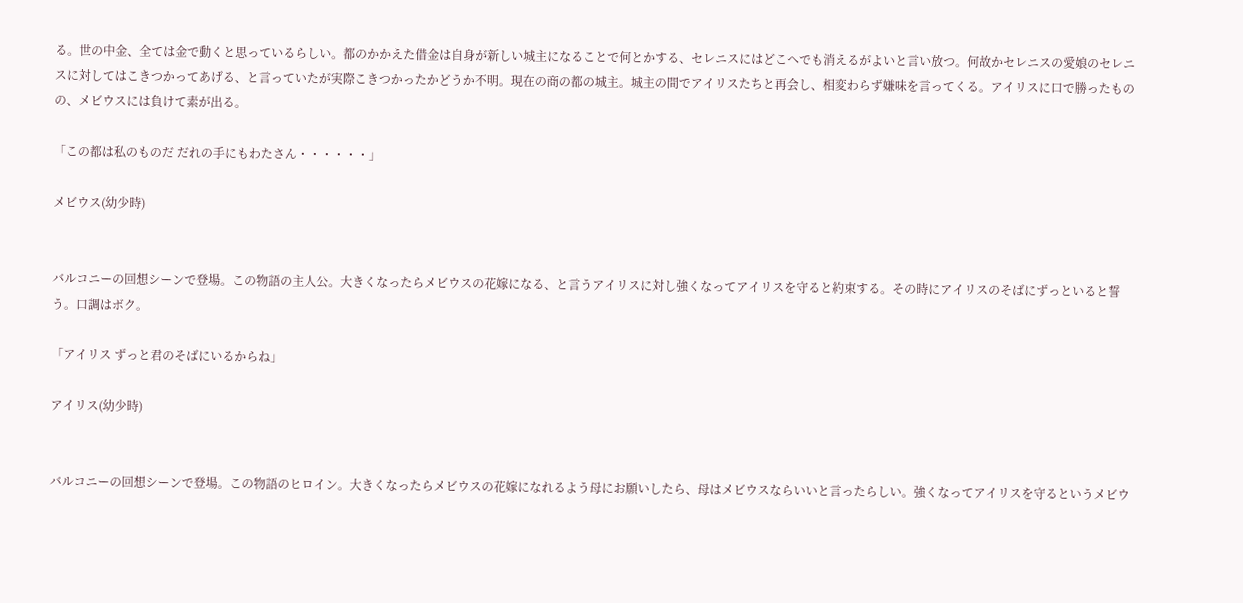る。世の中金、全ては金で動くと思っているらしい。都のかかえた借金は自身が新しい城主になることで何とかする、セレニスにはどこへでも消えるがよいと言い放つ。何故かセレニスの愛娘のセレニスに対してはこきつかってあげる、と言っていたが実際こきつかったかどうか不明。現在の商の都の城主。城主の間でアイリスたちと再会し、相変わらず嫌味を言ってくる。アイリスに口で勝ったものの、メビウスには負けて素が出る。

「この都は私のものだ だれの手にもわたさん・・・・・・」

メビウス(幼少時)


バルコニーの回想シーンで登場。この物語の主人公。大きくなったらメビウスの花嫁になる、と言うアイリスに対し強くなってアイリスを守ると約束する。その時にアイリスのそばにずっといると誓う。口調はボク。

「アイリス ずっと君のそばにいるからね」

アイリス(幼少時)


バルコニーの回想シーンで登場。この物語のヒロイン。大きくなったらメビウスの花嫁になれるよう母にお願いしたら、母はメビウスならいいと言ったらしい。強くなってアイリスを守るというメビウ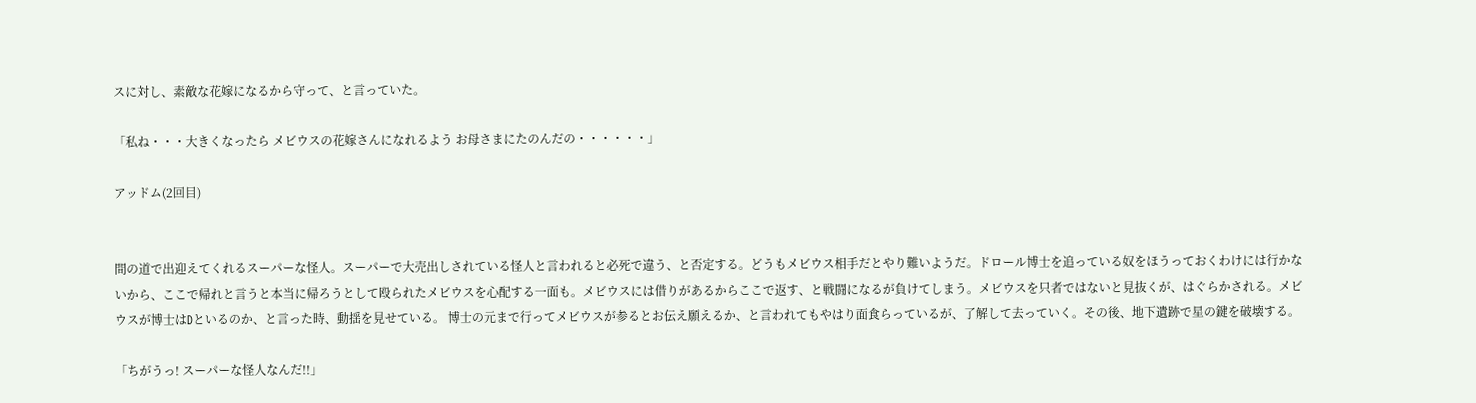スに対し、素敵な花嫁になるから守って、と言っていた。

「私ね・・・大きくなったら メビウスの花嫁さんになれるよう お母さまにたのんだの・・・・・・」

アッドム(2回目)


間の道で出迎えてくれるスーパーな怪人。スーパーで大売出しされている怪人と言われると必死で違う、と否定する。どうもメビウス相手だとやり難いようだ。ドロール博士を追っている奴をほうっておくわけには行かないから、ここで帰れと言うと本当に帰ろうとして殴られたメビウスを心配する一面も。メビウスには借りがあるからここで返す、と戦闘になるが負けてしまう。メビウスを只者ではないと見抜くが、はぐらかされる。メビウスが博士はDといるのか、と言った時、動揺を見せている。 博士の元まで行ってメビウスが参るとお伝え願えるか、と言われてもやはり面食らっているが、了解して去っていく。その後、地下遺跡で星の鍵を破壊する。

「ちがうっ! スーパーな怪人なんだ!!」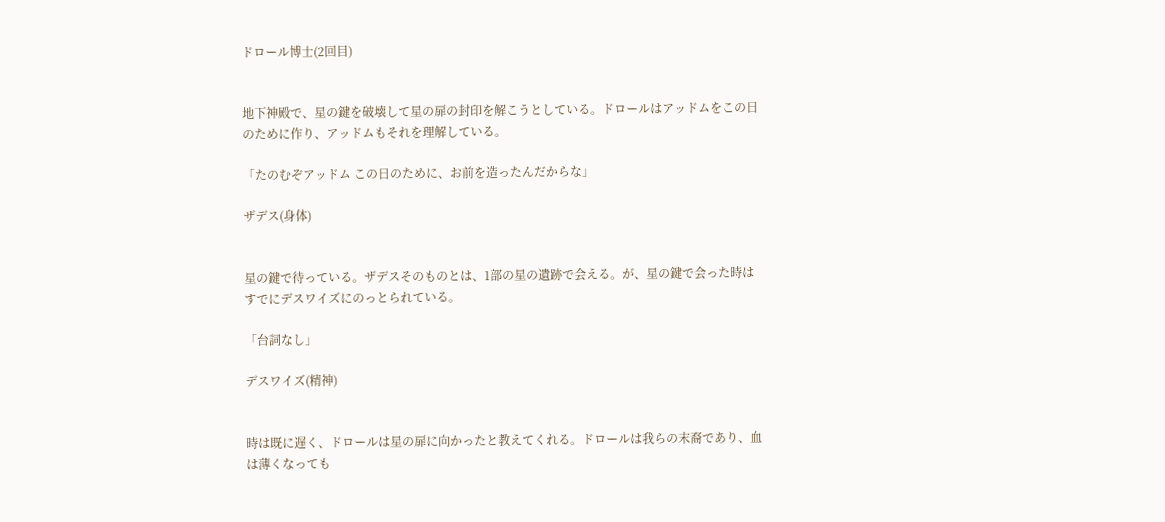ドロール博士(2回目)


地下神殿で、星の鍵を破壊して星の扉の封印を解こうとしている。ドロールはアッドムをこの日のために作り、アッドムもそれを理解している。

「たのむぞアッドム この日のために、お前を造ったんだからな」

ザデス(身体)


星の鍵で待っている。ザデスそのものとは、1部の星の遺跡で会える。が、星の鍵で会った時はすでにデスワイズにのっとられている。

「台詞なし」

デスワイズ(精神)


時は既に遅く、ドロールは星の扉に向かったと教えてくれる。ドロールは我らの末裔であり、血は薄くなっても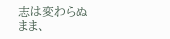志は変わらぬまま、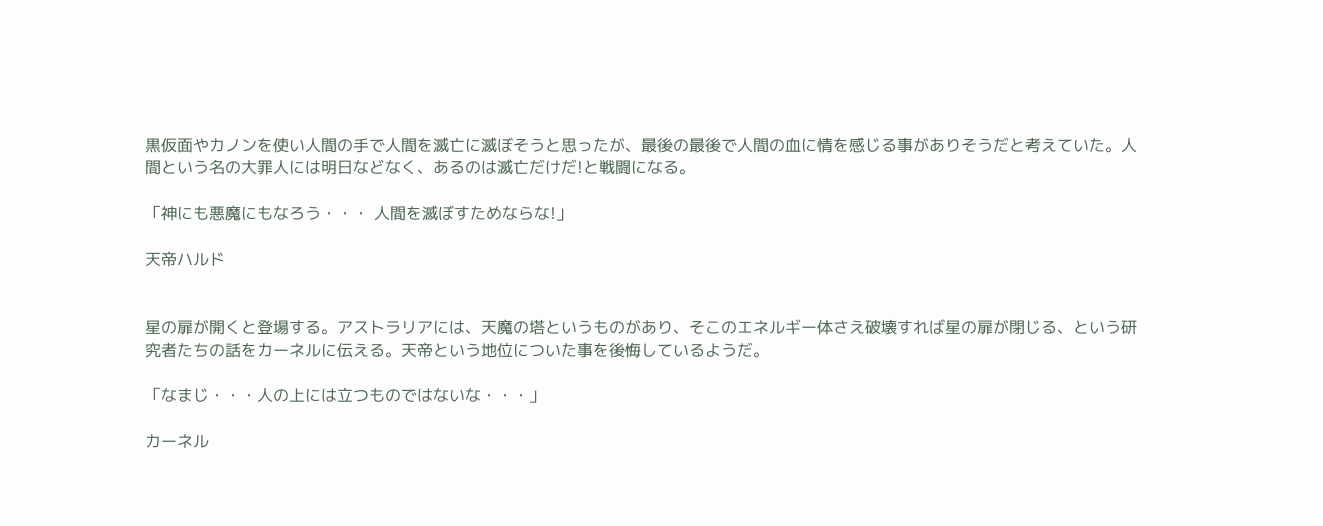黒仮面やカノンを使い人間の手で人間を滅亡に滅ぼそうと思ったが、最後の最後で人間の血に情を感じる事がありそうだと考えていた。人間という名の大罪人には明日などなく、あるのは滅亡だけだ!と戦闘になる。

「神にも悪魔にもなろう・・・ 人間を滅ぼすためならな!」

天帝ハルド


星の扉が開くと登場する。アストラリアには、天魔の塔というものがあり、そこのエネルギー体さえ破壊すれば星の扉が閉じる、という研究者たちの話をカーネルに伝える。天帝という地位についた事を後悔しているようだ。

「なまじ・・・人の上には立つものではないな・・・」

カーネル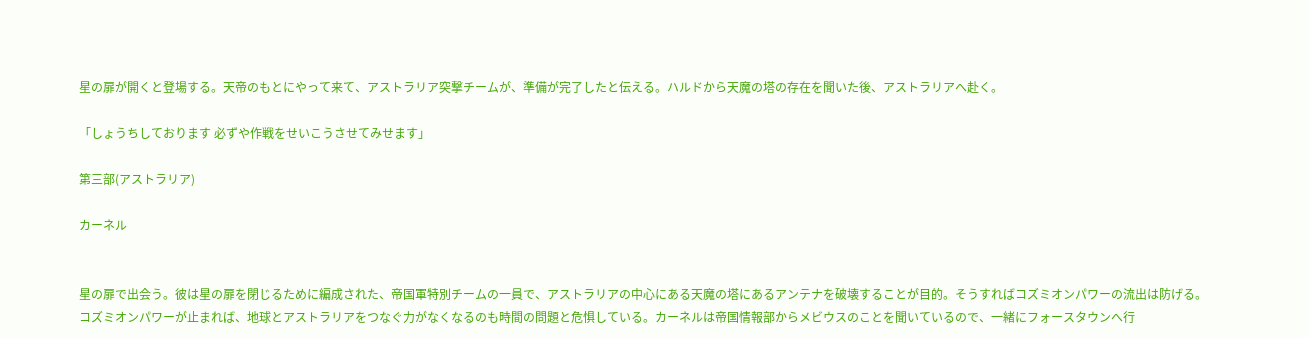星の扉が開くと登場する。天帝のもとにやって来て、アストラリア突撃チームが、準備が完了したと伝える。ハルドから天魔の塔の存在を聞いた後、アストラリアへ赴く。

「しょうちしております 必ずや作戦をせいこうさせてみせます」

第三部(アストラリア)

カーネル


星の扉で出会う。彼は星の扉を閉じるために編成された、帝国軍特別チームの一員で、アストラリアの中心にある天魔の塔にあるアンテナを破壊することが目的。そうすればコズミオンパワーの流出は防げる。コズミオンパワーが止まれば、地球とアストラリアをつなぐ力がなくなるのも時間の問題と危惧している。カーネルは帝国情報部からメビウスのことを聞いているので、一緒にフォースタウンへ行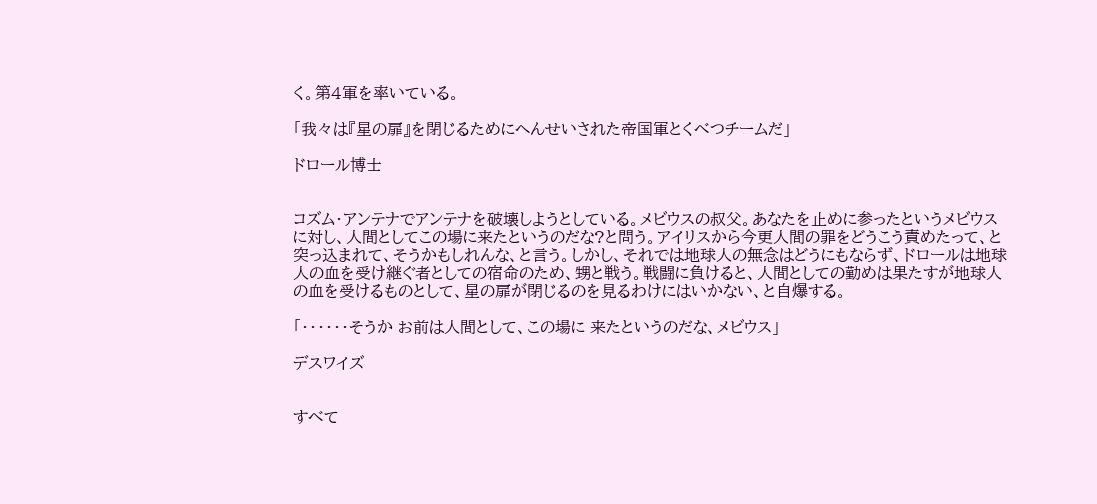く。第4軍を率いている。

「我々は『星の扉』を閉じるためにへんせいされた帝国軍とくべつチームだ」

ドロール博士


コズム・アンテナでアンテナを破壊しようとしている。メビウスの叔父。あなたを止めに参ったというメビウスに対し、人間としてこの場に来たというのだな?と問う。アイリスから今更人間の罪をどうこう責めたって、と突っ込まれて、そうかもしれんな、と言う。しかし、それでは地球人の無念はどうにもならず、ドロールは地球人の血を受け継ぐ者としての宿命のため、甥と戦う。戦闘に負けると、人間としての勤めは果たすが地球人の血を受けるものとして、星の扉が閉じるのを見るわけにはいかない、と自爆する。

「・・・・・・そうか お前は人間として、この場に 来たというのだな、メビウス」

デスワイズ


すべて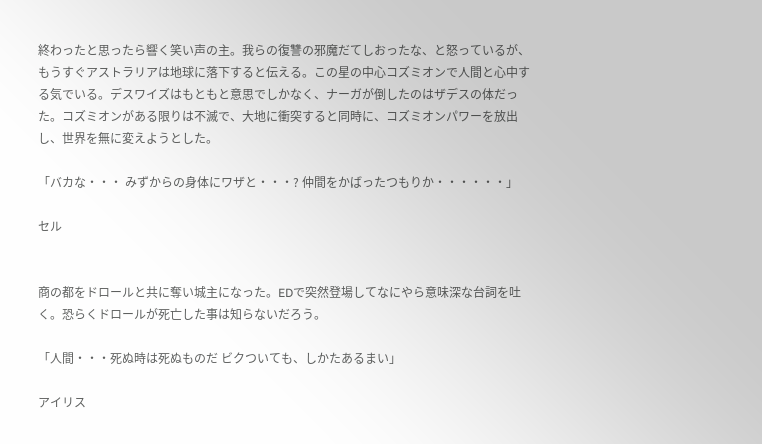終わったと思ったら響く笑い声の主。我らの復讐の邪魔だてしおったな、と怒っているが、もうすぐアストラリアは地球に落下すると伝える。この星の中心コズミオンで人間と心中する気でいる。デスワイズはもともと意思でしかなく、ナーガが倒したのはザデスの体だった。コズミオンがある限りは不滅で、大地に衝突すると同時に、コズミオンパワーを放出し、世界を無に変えようとした。

「バカな・・・ みずからの身体にワザと・・・? 仲間をかばったつもりか・・・・・・」

セル


商の都をドロールと共に奪い城主になった。EDで突然登場してなにやら意味深な台詞を吐く。恐らくドロールが死亡した事は知らないだろう。

「人間・・・死ぬ時は死ぬものだ ビクついても、しかたあるまい」

アイリス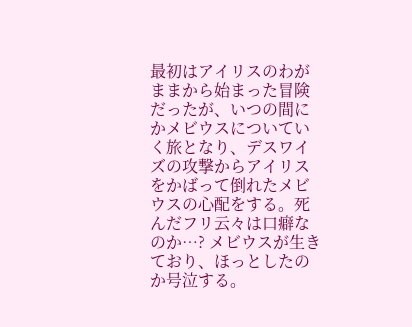最初はアイリスのわがままから始まった冒険だったが、いつの間にかメビウスについていく旅となり、デスワイズの攻撃からアイリスをかばって倒れたメビウスの心配をする。死んだフリ云々は口癖なのか…? メビウスが生きており、ほっとしたのか号泣する。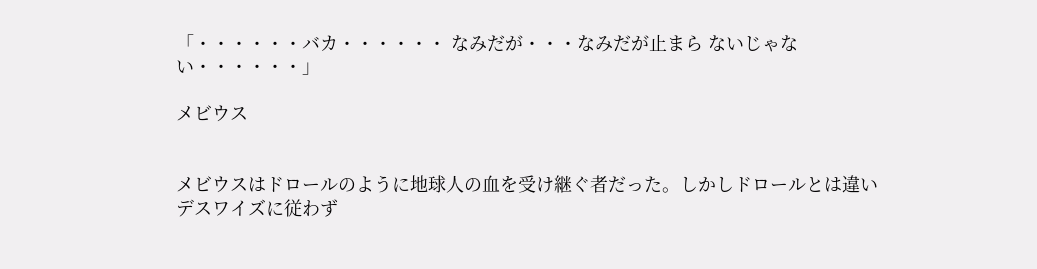「・・・・・・バカ・・・・・・ なみだが・・・なみだが止まら ないじゃない・・・・・・」

メビウス


メビウスはドロールのように地球人の血を受け継ぐ者だった。しかしドロールとは違いデスワイズに従わず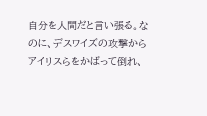自分を人間だと言い張る。なのに、デスワイズの攻撃からアイリスらをかばって倒れ、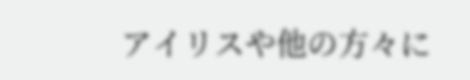アイリスや他の方々に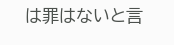は罪はないと言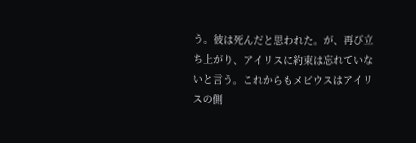う。彼は死んだと思われた。が、再び立ち上がり、アイリスに約束は忘れていないと言う。これからもメビウスはアイリスの側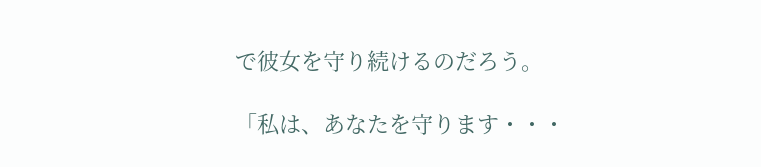で彼女を守り続けるのだろう。

「私は、あなたを守ります・・・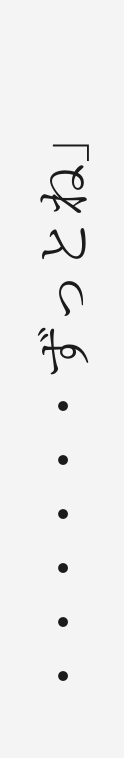・・・・・・ずっとね」